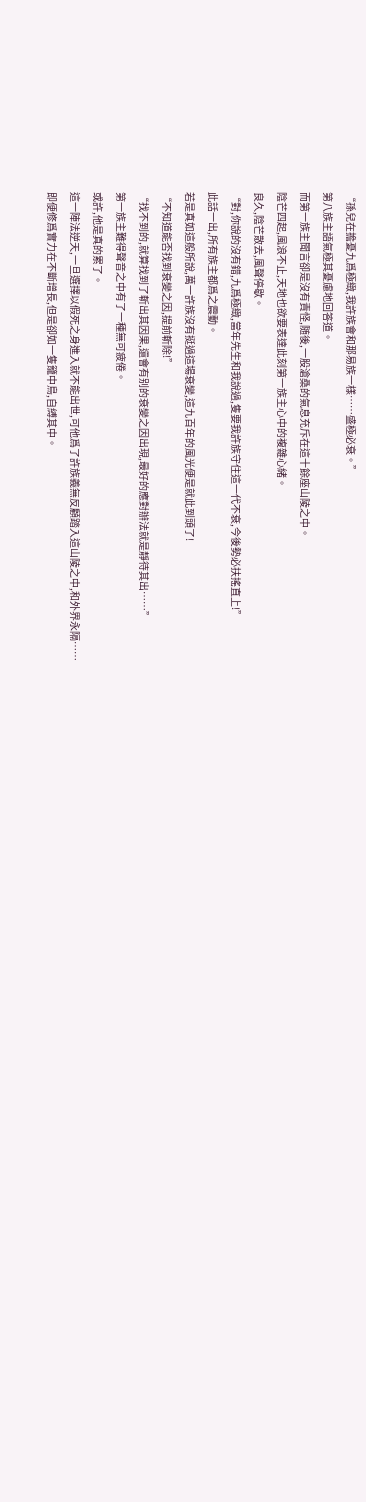“孫兒在擔憂九爲極緻,我許族會和那易族一樣……盛極必衰。”
第八族主語氣極其憂慮地回答道。
而第一族主聞言卻是沒有責怪,随後,一股滄桑的氣息充斥在這十餘座山陵之中。
陰芒四起,風浪不止,天地也欲要表達此刻第一族主心中的複雜心緒。
良久,陰芒散去,風聲停歇。
“對,你說的沒有錯,九爲極緻,當年先生和我說過,隻要我許族守住這一代不衰,今後勢必扶搖直上!”
此話一出,所有族主都爲之震動。
若是真如這般所說,萬一許族沒有挺過這場衰變,這九百年的風光便是就此到頭了!
“不知道能否找到衰變之因,提前斬除!”
“找不到的,就算找到了斬出其因果,還會有别的衰變之因出現,最好的應對辦法就是靜待其出……”
第一族主難得聲音之中有了一種無可疲倦。
或許,他是真的累了。
這一陣法逆天,一旦選擇以假死之身進入就不能出世,可他爲了許族義無反顧踏入這山陵之中,和外界永隔……
即便修爲實力在不斷增長,但是卻如一隻籠中鳥,自縛其中。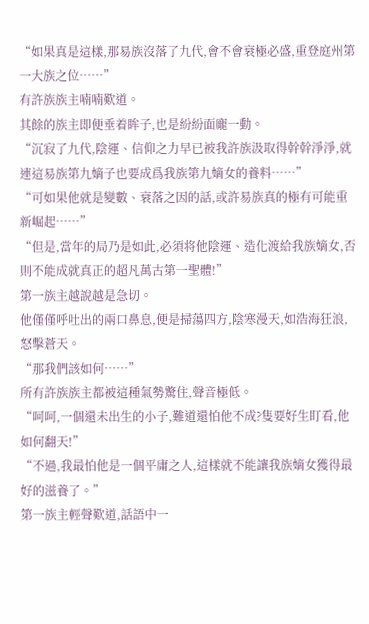“如果真是這樣,那易族沒落了九代,會不會衰極必盛,重登庭州第一大族之位……”
有許族族主喃喃歎道。
其餘的族主即便垂着眸子,也是紛紛面龐一動。
“沉寂了九代,陰運、信仰之力早已被我許族汲取得幹幹淨淨,就連這易族第九嫡子也要成爲我族第九嫡女的養料……”
“可如果他就是變數、衰落之因的話,或許易族真的極有可能重新崛起……”
“但是,當年的局乃是如此,必須将他陰運、造化渡給我族嫡女,否則不能成就真正的超凡萬古第一聖體!”
第一族主越說越是急切。
他僅僅呼吐出的兩口鼻息,便是掃蕩四方,陰寒漫天,如浩海狂浪,怒擊蒼天。
“那我們該如何……”
所有許族族主都被這種氣勢驚住,聲音極低。
“呵呵,一個還未出生的小子,難道還怕他不成?隻要好生盯看,他如何翻天!”
“不過,我最怕他是一個平庸之人,這樣就不能讓我族嫡女獲得最好的滋養了。”
第一族主輕聲歎道,話語中一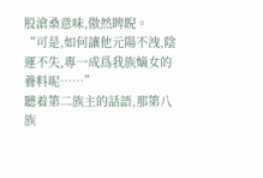股滄桑意味,傲然睥睨。
“可是,如何讓他元陽不洩,陰運不失,專一成爲我族嫡女的養料呢……”
聽着第二族主的話語,那第八族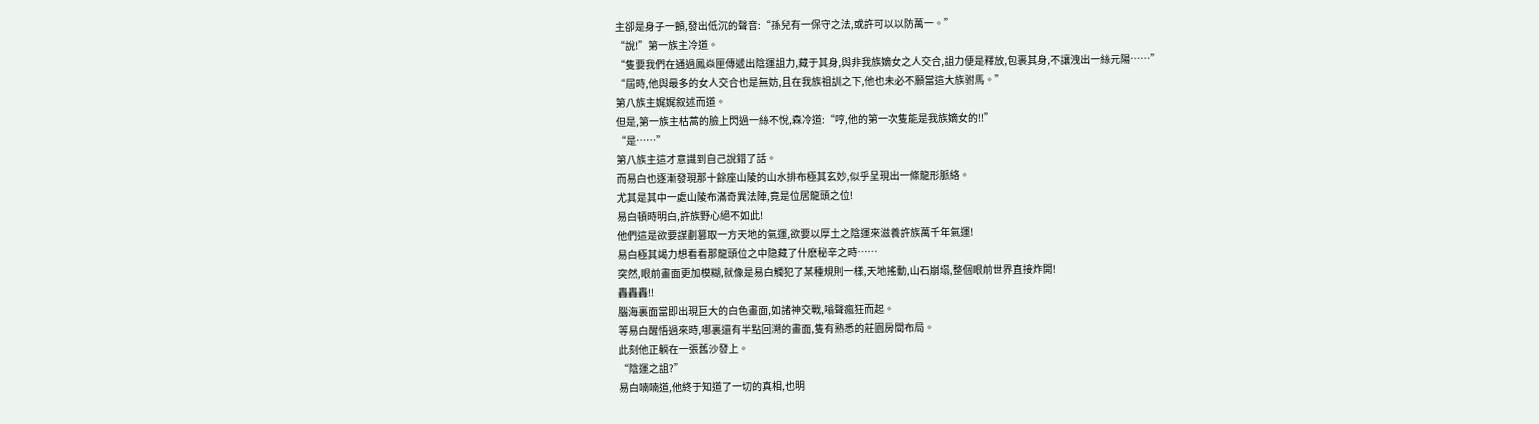主卻是身子一顫,發出低沉的聲音:“孫兒有一保守之法,或許可以以防萬一。”
“說!”第一族主冷道。
“隻要我們在通過鳳焱匣傳遞出陰運詛力,藏于其身,與非我族嫡女之人交合,詛力便是釋放,包裹其身,不讓洩出一絲元陽……”
“屆時,他與最多的女人交合也是無妨,且在我族祖訓之下,他也未必不願當這大族驸馬。”
第八族主娓娓叙述而道。
但是,第一族主枯蒿的臉上閃過一絲不悅,森冷道:“哼,他的第一次隻能是我族嫡女的!!”
“是……”
第八族主這才意識到自己說錯了話。
而易白也逐漸發現那十餘座山陵的山水排布極其玄妙,似乎呈現出一條龍形脈絡。
尤其是其中一處山陵布滿奇異法陣,竟是位居龍頭之位!
易白頓時明白,許族野心絕不如此!
他們這是欲要謀劃篡取一方天地的氣運,欲要以厚土之陰運來滋養許族萬千年氣運!
易白極其竭力想看看那龍頭位之中隐藏了什麽秘辛之時……
突然,眼前畫面更加模糊,就像是易白觸犯了某種規則一樣,天地搖動,山石崩塌,整個眼前世界直接炸開!
轟轟轟!!
腦海裏面當即出現巨大的白色畫面,如諸神交戰,嗡聲瘋狂而起。
等易白醒悟過來時,哪裏還有半點回溯的畫面,隻有熟悉的莊園房間布局。
此刻他正躺在一張舊沙發上。
“陰運之詛?”
易白喃喃道,他終于知道了一切的真相,也明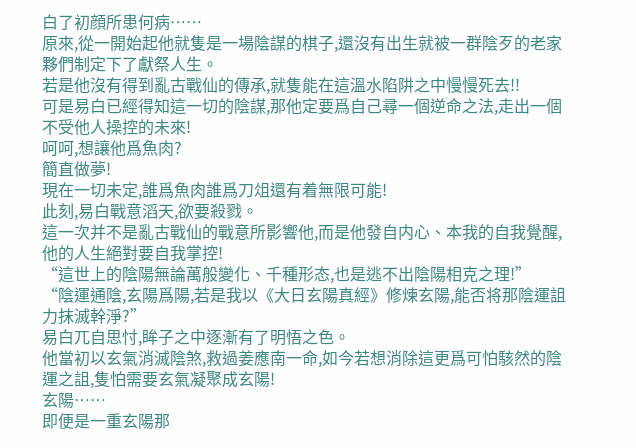白了初顔所患何病……
原來,從一開始起他就隻是一場陰謀的棋子,還沒有出生就被一群陰歹的老家夥們制定下了獻祭人生。
若是他沒有得到亂古戰仙的傳承,就隻能在這溫水陷阱之中慢慢死去!!
可是易白已經得知這一切的陰謀,那他定要爲自己尋一個逆命之法,走出一個不受他人操控的未來!
呵呵,想讓他爲魚肉?
簡直做夢!
現在一切未定,誰爲魚肉誰爲刀俎還有着無限可能!
此刻,易白戰意滔天,欲要殺戮。
這一次并不是亂古戰仙的戰意所影響他,而是他發自内心、本我的自我覺醒,他的人生絕對要自我掌控!
“這世上的陰陽無論萬般變化、千種形态,也是逃不出陰陽相克之理!”
“陰運通陰,玄陽爲陽,若是我以《大日玄陽真經》修煉玄陽,能否将那陰運詛力抹滅幹淨?”
易白兀自思忖,眸子之中逐漸有了明悟之色。
他當初以玄氣消滅陰煞,救過姜應南一命,如今若想消除這更爲可怕駭然的陰運之詛,隻怕需要玄氣凝聚成玄陽!
玄陽……
即便是一重玄陽那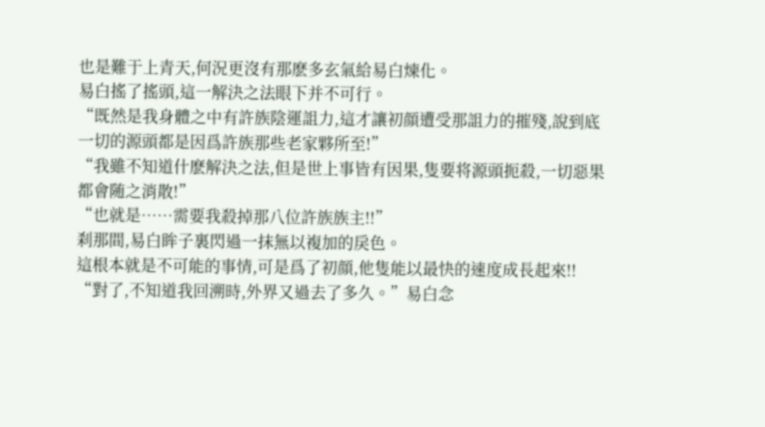也是難于上青天,何況更沒有那麽多玄氣給易白煉化。
易白搖了搖頭,這一解決之法眼下并不可行。
“既然是我身體之中有許族陰運詛力,這才讓初顔遭受那詛力的摧殘,說到底一切的源頭都是因爲許族那些老家夥所至!”
“我雖不知道什麽解決之法,但是世上事皆有因果,隻要将源頭扼殺,一切惡果都會随之消散!”
“也就是……需要我殺掉那八位許族族主!!”
刹那間,易白眸子裏閃過一抹無以複加的戾色。
這根本就是不可能的事情,可是爲了初顔,他隻能以最快的速度成長起來!!
“對了,不知道我回溯時,外界又過去了多久。”易白念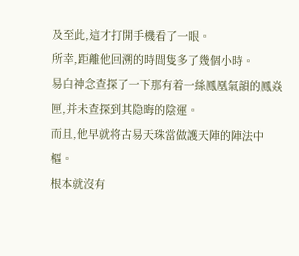及至此,這才打開手機看了一眼。
所幸,距離他回溯的時間隻多了幾個小時。
易白神念查探了一下那有着一絲鳳凰氣韻的鳳焱匣,并未查探到其隐晦的陰運。
而且,他早就将古易天珠當做護天陣的陣法中樞。
根本就沒有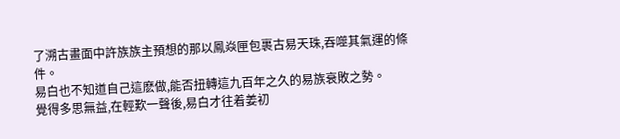了溯古畫面中許族族主預想的那以鳳焱匣包裹古易天珠,吞噬其氣運的條件。
易白也不知道自己這麽做,能否扭轉這九百年之久的易族衰敗之勢。
覺得多思無益,在輕歎一聲後,易白才往着姜初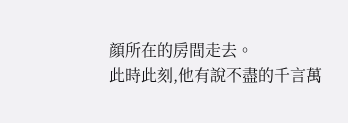顔所在的房間走去。
此時此刻,他有說不盡的千言萬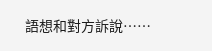語想和對方訴說……